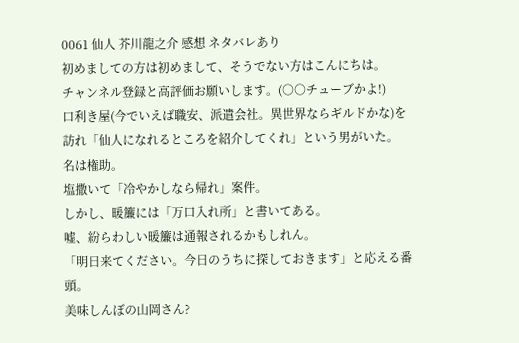0061 仙人 芥川龍之介 感想 ネタバレあり
初めましての方は初めまして、そうでない方はこんにちは。
チャンネル登録と高評価お願いします。(○○チューブかよ!)
口利き屋(今でいえば職安、派遣会社。異世界ならギルドかな)を訪れ「仙人になれるところを紹介してくれ」という男がいた。
名は権助。
塩撒いて「冷やかしなら帰れ」案件。
しかし、暖簾には「万口入れ所」と書いてある。
嘘、紛らわしい暖簾は通報されるかもしれん。
「明日来てください。今日のうちに探しておきます」と応える番頭。
美味しんぼの山岡さん?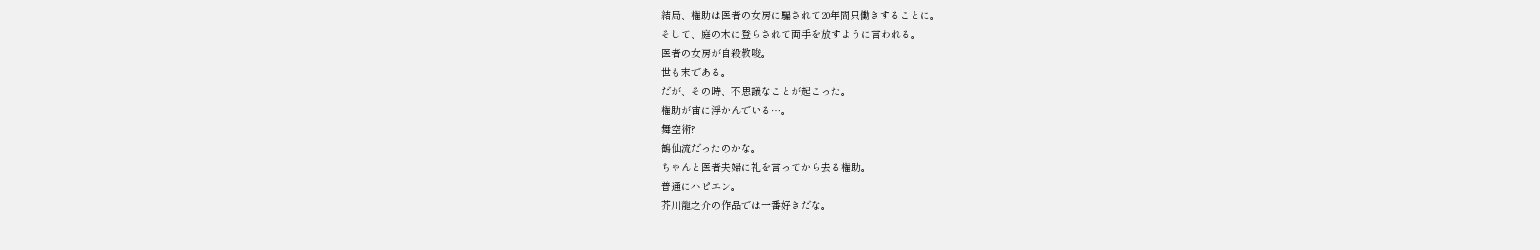結局、権助は医者の女房に騙されて20年間只働きすることに。
そして、庭の木に登らされて両手を放すように言われる。
医者の女房が自殺教唆。
世も末である。
だが、その時、不思議なことが起こった。
権助が宙に浮かんでいる…。
舞空術?
鶴仙流だったのかな。
ちゃんと医者夫婦に礼を言ってから去る権助。
普通にハピエン。
芥川龍之介の作品では一番好きだな。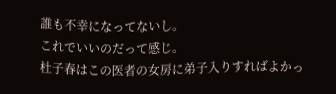誰も不幸になってないし。
これでいいのだって感じ。
杜子春はこの医者の女房に弟子入りすればよかっ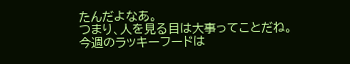たんだよなあ。
つまり、人を見る目は大事ってことだね。
今週のラッキーフードは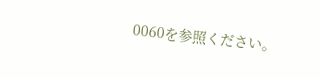0060を参照ください。